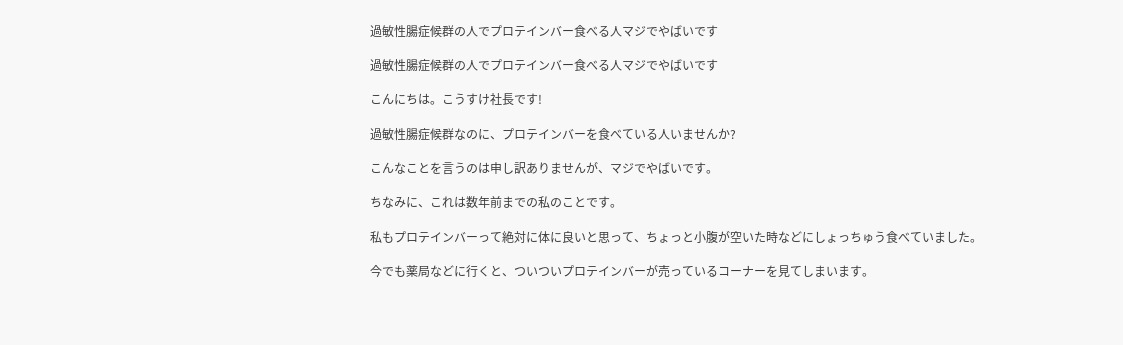過敏性腸症候群の人でプロテインバー食べる人マジでやばいです

過敏性腸症候群の人でプロテインバー食べる人マジでやばいです

こんにちは。こうすけ社長です!

過敏性腸症候群なのに、プロテインバーを食べている人いませんか?

こんなことを言うのは申し訳ありませんが、マジでやばいです。

ちなみに、これは数年前までの私のことです。

私もプロテインバーって絶対に体に良いと思って、ちょっと小腹が空いた時などにしょっちゅう食べていました。

今でも薬局などに行くと、ついついプロテインバーが売っているコーナーを見てしまいます。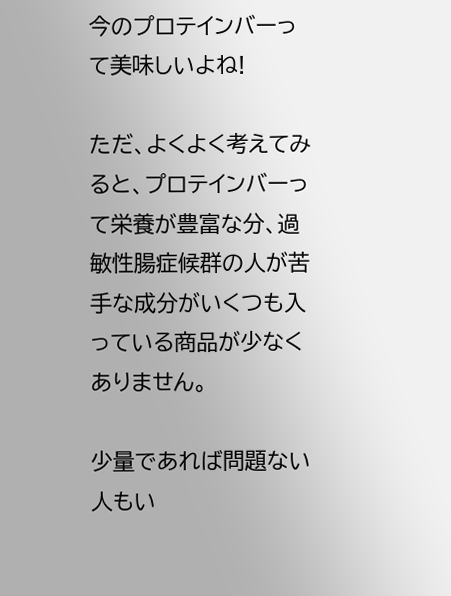今のプロテインバーって美味しいよね!

ただ、よくよく考えてみると、プロテインバーって栄養が豊富な分、過敏性腸症候群の人が苦手な成分がいくつも入っている商品が少なくありません。

少量であれば問題ない人もい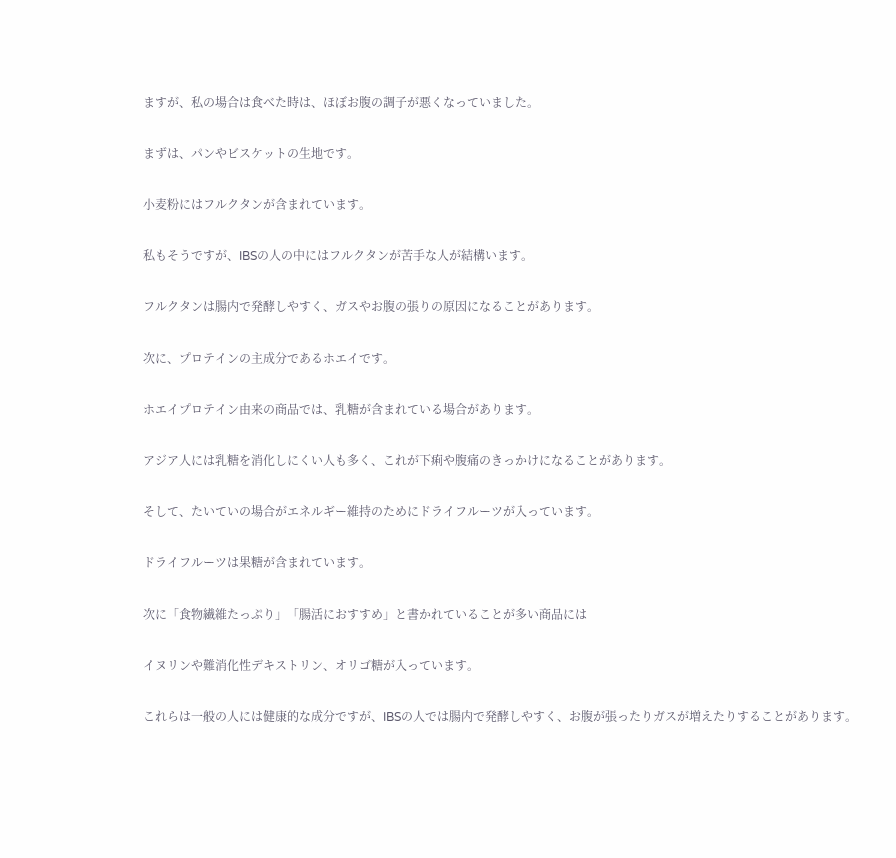ますが、私の場合は食べた時は、ほぼお腹の調子が悪くなっていました。

まずは、パンやビスケットの生地です。

小麦粉にはフルクタンが含まれています。

私もそうですが、IBSの人の中にはフルクタンが苦手な人が結構います。

フルクタンは腸内で発酵しやすく、ガスやお腹の張りの原因になることがあります。

次に、プロテインの主成分であるホエイです。

ホエイプロテイン由来の商品では、乳糖が含まれている場合があります。

アジア人には乳糖を消化しにくい人も多く、これが下痢や腹痛のきっかけになることがあります。

そして、たいていの場合がエネルギー維持のためにドライフルーツが入っています。

ドライフルーツは果糖が含まれています。

次に「食物繊維たっぷり」「腸活におすすめ」と書かれていることが多い商品には

イヌリンや難消化性デキストリン、オリゴ糖が入っています。

これらは一般の人には健康的な成分ですが、IBSの人では腸内で発酵しやすく、お腹が張ったりガスが増えたりすることがあります。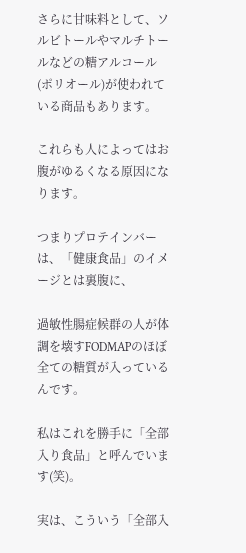さらに甘味料として、ソルビトールやマルチトールなどの糖アルコール(ポリオール)が使われている商品もあります。

これらも人によってはお腹がゆるくなる原因になります。

つまりプロテインバーは、「健康食品」のイメージとは裏腹に、

過敏性腸症候群の人が体調を壊すFODMAPのほぼ全ての糖質が入っているんです。

私はこれを勝手に「全部入り食品」と呼んでいます(笑)。

実は、こういう「全部入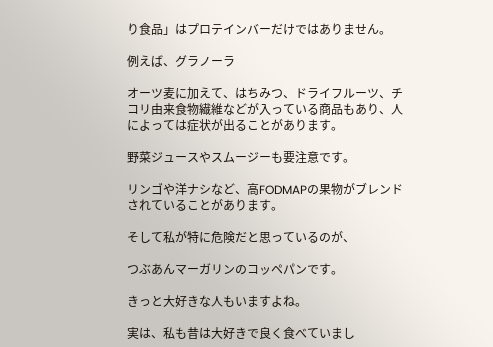り食品」はプロテインバーだけではありません。

例えば、グラノーラ

オーツ麦に加えて、はちみつ、ドライフルーツ、チコリ由来食物繊維などが入っている商品もあり、人によっては症状が出ることがあります。

野菜ジュースやスムージーも要注意です。

リンゴや洋ナシなど、高FODMAPの果物がブレンドされていることがあります。

そして私が特に危険だと思っているのが、

つぶあんマーガリンのコッペパンです。

きっと大好きな人もいますよね。

実は、私も昔は大好きで良く食べていまし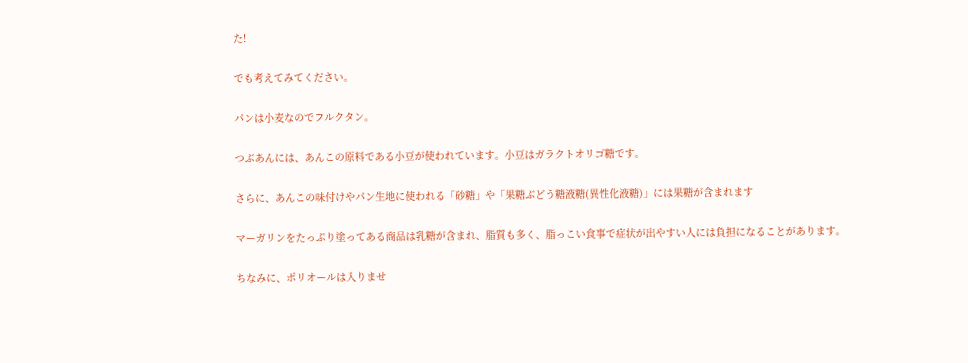た!

でも考えてみてください。

パンは小麦なのでフルクタン。

つぶあんには、あんこの原料である小豆が使われています。小豆はガラクトオリゴ糖です。

さらに、あんこの味付けやパン生地に使われる「砂糖」や「果糖ぶどう糖液糖(異性化液糖)」には果糖が含まれます

マーガリンをたっぷり塗ってある商品は乳糖が含まれ、脂質も多く、脂っこい食事で症状が出やすい人には負担になることがあります。

ちなみに、ポリオールは入りませ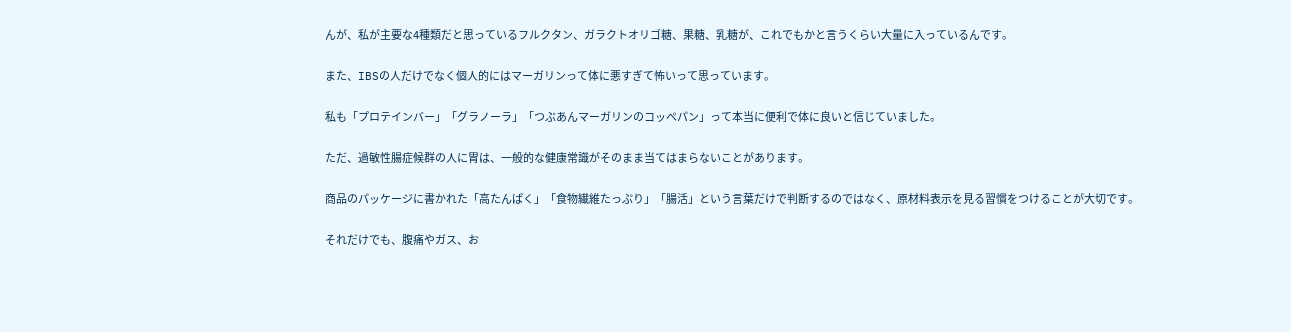んが、私が主要な4種類だと思っているフルクタン、ガラクトオリゴ糖、果糖、乳糖が、これでもかと言うくらい大量に入っているんです。

また、IBSの人だけでなく個人的にはマーガリンって体に悪すぎて怖いって思っています。

私も「プロテインバー」「グラノーラ」「つぶあんマーガリンのコッペパン」って本当に便利で体に良いと信じていました。

ただ、過敏性腸症候群の人に胃は、一般的な健康常識がそのまま当てはまらないことがあります。

商品のパッケージに書かれた「高たんぱく」「食物繊維たっぷり」「腸活」という言葉だけで判断するのではなく、原材料表示を見る習慣をつけることが大切です。

それだけでも、腹痛やガス、お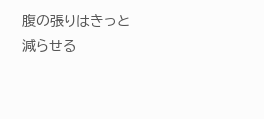腹の張りはきっと減らせる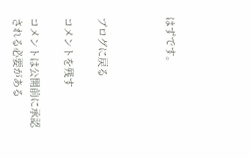はずです。



ブログに戻る

コメントを残す

コメントは公開前に承認される必要がある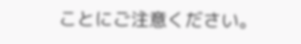ことにご注意ください。